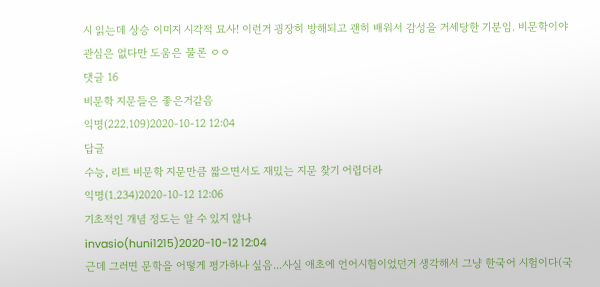시 읽는데 상승 이미지 시각적 묘사! 이런거 굉장히 방해되고 괜히 배워서 감성을 거세당한 기분임. 비문학이야 관심은 없다만 도움은 물론 ㅇㅇ
댓글 16
비문학 지문들은 좋은거같음
익명(222.109)2020-10-12 12:04
답글
수능, 리트 비문학 지문만큼 짧으면서도 재밌는 지문 찾기 어렵더라
익명(1.234)2020-10-12 12:06
기초적인 개념 정도는 알 수 있지 않나
invasio(huni1215)2020-10-12 12:04
근데 그러면 문학을 어떻게 평가하나 싶음...사실 애초에 언어시험이었던거 생각해서 그냥 한국어 시험이다(국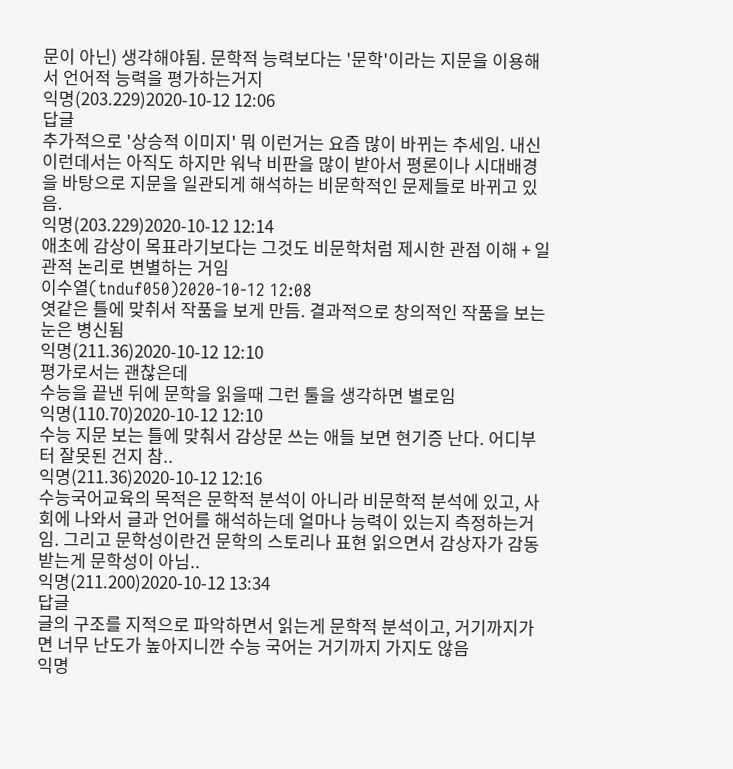문이 아닌) 생각해야됨. 문학적 능력보다는 '문학'이라는 지문을 이용해서 언어적 능력을 평가하는거지
익명(203.229)2020-10-12 12:06
답글
추가적으로 '상승적 이미지' 뭐 이런거는 요즘 많이 바뀌는 추세임. 내신 이런데서는 아직도 하지만 워낙 비판을 많이 받아서 평론이나 시대배경을 바탕으로 지문을 일관되게 해석하는 비문학적인 문제들로 바뀌고 있음.
익명(203.229)2020-10-12 12:14
애초에 감상이 목표라기보다는 그것도 비문학처럼 제시한 관점 이해 + 일관적 논리로 변별하는 거임
이수열(tnduf050)2020-10-12 12:08
엿같은 틀에 맞취서 작품을 보게 만듬. 결과적으로 창의적인 작품을 보는 눈은 병신됨
익명(211.36)2020-10-12 12:10
평가로서는 괜찮은데
수능을 끝낸 뒤에 문학을 읽을때 그런 툴을 생각하면 별로임
익명(110.70)2020-10-12 12:10
수능 지문 보는 틀에 맞춰서 감상문 쓰는 애들 보면 현기증 난다. 어디부터 잘못된 건지 참..
익명(211.36)2020-10-12 12:16
수능국어교육의 목적은 문학적 분석이 아니라 비문학적 분석에 있고, 사회에 나와서 글과 언어를 해석하는데 얼마나 능력이 있는지 측정하는거임. 그리고 문학성이란건 문학의 스토리나 표현 읽으면서 감상자가 감동받는게 문학성이 아님..
익명(211.200)2020-10-12 13:34
답글
글의 구조를 지적으로 파악하면서 읽는게 문학적 분석이고, 거기까지가면 너무 난도가 높아지니깐 수능 국어는 거기까지 가지도 않음
익명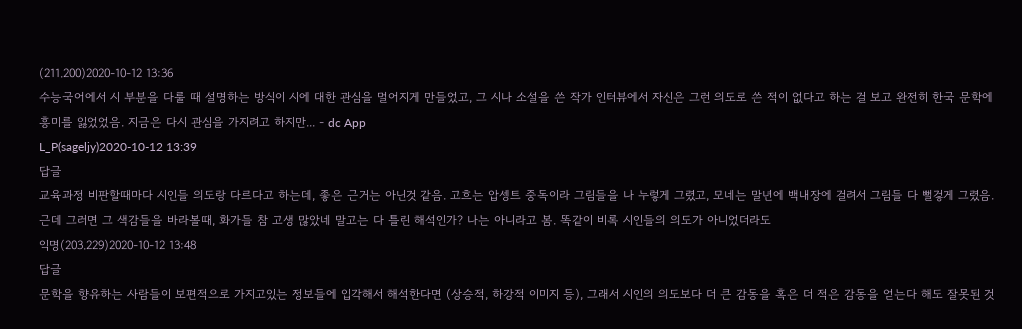(211.200)2020-10-12 13:36
수능국어에서 시 부분을 다룰 때 설명하는 방식이 시에 대한 관심을 멀어지게 만들었고, 그 시나 소설을 쓴 작가 인터뷰에서 자신은 그런 의도로 쓴 적이 없다고 하는 걸 보고 완전히 한국 문학에 흥미를 잃었었음. 지금은 다시 관심을 가지려고 하지만... - dc App
L_P(sageljy)2020-10-12 13:39
답글
교육과정 비판할때마다 시인들 의도랑 다르다고 하는데, 좋은 근거는 아닌것 같음. 고흐는 압셍트 중독이라 그림들을 나 누렇게 그렸고, 모네는 말년에 백내장에 걸려서 그림들 다 뻘겋게 그렸음. 근데 그러면 그 색감들을 바라볼때, 화가들 참 고생 많았네 말고는 다 틀린 해석인가? 나는 아니라고 봄. 똑같이 비록 시인들의 의도가 아니었더라도
익명(203.229)2020-10-12 13:48
답글
문학을 향유하는 사람들이 보편적으로 가지고있는 정보들에 입각해서 해석한다면 (상승적, 하강적 이미지 등), 그래서 시인의 의도보다 더 큰 감동을 혹은 더 적은 감동을 얻는다 해도 잘못된 것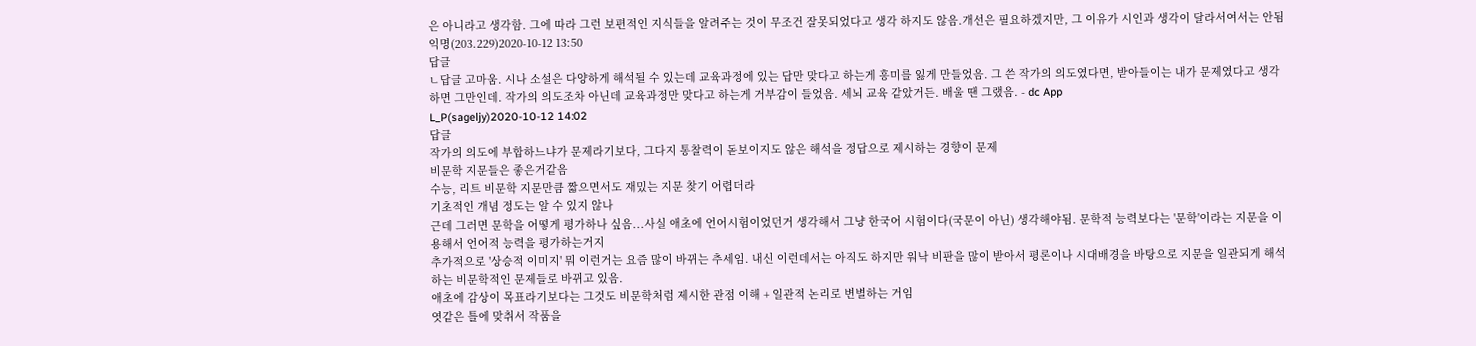은 아니라고 생각함. 그에 따라 그런 보편적인 지식들을 알려주는 것이 무조건 잘못되었다고 생각 하지도 않음.개선은 필요하겠지만, 그 이유가 시인과 생각이 달라서여서는 안됨
익명(203.229)2020-10-12 13:50
답글
ㄴ답글 고마움. 시나 소설은 다양하게 해석될 수 있는데 교육과정에 있는 답만 맞다고 하는게 흥미를 잃게 만들었음. 그 쓴 작가의 의도였다면, 받아들이는 내가 문제였다고 생각하면 그만인데. 작가의 의도조차 아닌데 교육과정만 맞다고 하는게 거부감이 들었음. 세뇌 교육 같았거든. 배울 땐 그랬음. - dc App
L_P(sageljy)2020-10-12 14:02
답글
작가의 의도에 부합하느냐가 문제라기보다, 그다지 통찰력이 돋보이지도 않은 해석을 정답으로 제시하는 경향이 문제
비문학 지문들은 좋은거같음
수능, 리트 비문학 지문만큼 짧으면서도 재밌는 지문 찾기 어렵더라
기초적인 개념 정도는 알 수 있지 않나
근데 그러면 문학을 어떻게 평가하나 싶음...사실 애초에 언어시험이었던거 생각해서 그냥 한국어 시험이다(국문이 아닌) 생각해야됨. 문학적 능력보다는 '문학'이라는 지문을 이용해서 언어적 능력을 평가하는거지
추가적으로 '상승적 이미지' 뭐 이런거는 요즘 많이 바뀌는 추세임. 내신 이런데서는 아직도 하지만 워낙 비판을 많이 받아서 평론이나 시대배경을 바탕으로 지문을 일관되게 해석하는 비문학적인 문제들로 바뀌고 있음.
애초에 감상이 목표라기보다는 그것도 비문학처럼 제시한 관점 이해 + 일관적 논리로 변별하는 거임
엿같은 틀에 맞취서 작품을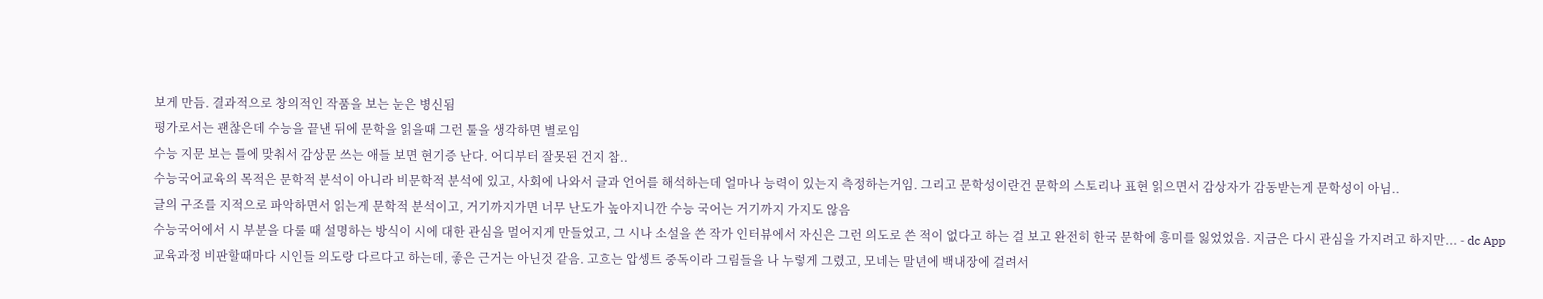보게 만듬. 결과적으로 창의적인 작품을 보는 눈은 병신됨
평가로서는 괜찮은데 수능을 끝낸 뒤에 문학을 읽을때 그런 툴을 생각하면 별로임
수능 지문 보는 틀에 맞춰서 감상문 쓰는 애들 보면 현기증 난다. 어디부터 잘못된 건지 참..
수능국어교육의 목적은 문학적 분석이 아니라 비문학적 분석에 있고, 사회에 나와서 글과 언어를 해석하는데 얼마나 능력이 있는지 측정하는거임. 그리고 문학성이란건 문학의 스토리나 표현 읽으면서 감상자가 감동받는게 문학성이 아님..
글의 구조를 지적으로 파악하면서 읽는게 문학적 분석이고, 거기까지가면 너무 난도가 높아지니깐 수능 국어는 거기까지 가지도 않음
수능국어에서 시 부분을 다룰 때 설명하는 방식이 시에 대한 관심을 멀어지게 만들었고, 그 시나 소설을 쓴 작가 인터뷰에서 자신은 그런 의도로 쓴 적이 없다고 하는 걸 보고 완전히 한국 문학에 흥미를 잃었었음. 지금은 다시 관심을 가지려고 하지만... - dc App
교육과정 비판할때마다 시인들 의도랑 다르다고 하는데, 좋은 근거는 아닌것 같음. 고흐는 압셍트 중독이라 그림들을 나 누렇게 그렸고, 모네는 말년에 백내장에 걸려서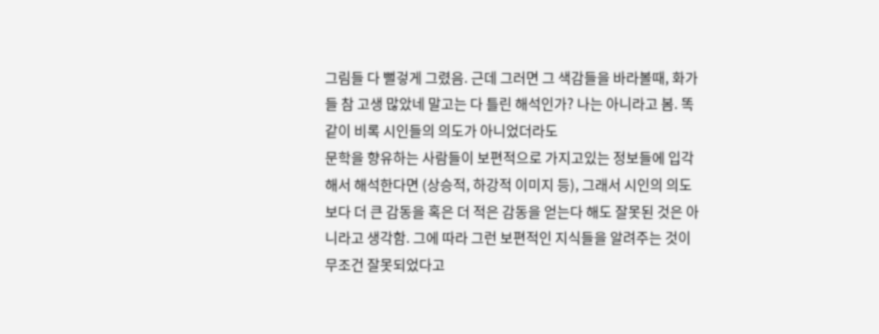그림들 다 뻘겋게 그렸음. 근데 그러면 그 색감들을 바라볼때, 화가들 참 고생 많았네 말고는 다 틀린 해석인가? 나는 아니라고 봄. 똑같이 비록 시인들의 의도가 아니었더라도
문학을 향유하는 사람들이 보편적으로 가지고있는 정보들에 입각해서 해석한다면 (상승적, 하강적 이미지 등), 그래서 시인의 의도보다 더 큰 감동을 혹은 더 적은 감동을 얻는다 해도 잘못된 것은 아니라고 생각함. 그에 따라 그런 보편적인 지식들을 알려주는 것이 무조건 잘못되었다고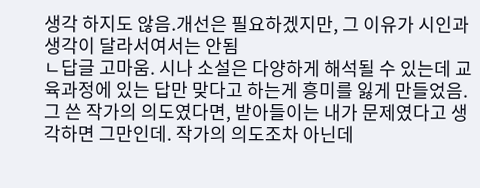생각 하지도 않음.개선은 필요하겠지만, 그 이유가 시인과 생각이 달라서여서는 안됨
ㄴ답글 고마움. 시나 소설은 다양하게 해석될 수 있는데 교육과정에 있는 답만 맞다고 하는게 흥미를 잃게 만들었음. 그 쓴 작가의 의도였다면, 받아들이는 내가 문제였다고 생각하면 그만인데. 작가의 의도조차 아닌데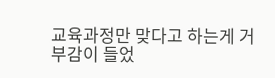교육과정만 맞다고 하는게 거부감이 들었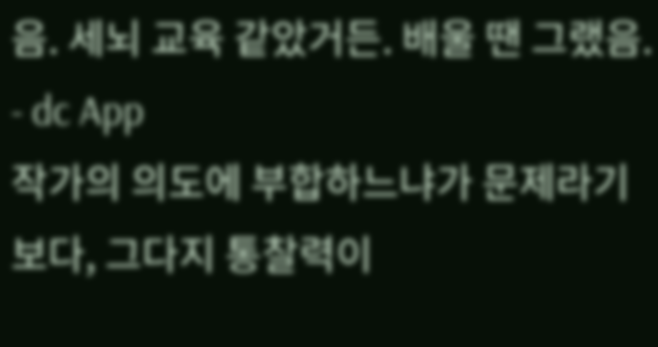음. 세뇌 교육 같았거든. 배울 땐 그랬음. - dc App
작가의 의도에 부합하느냐가 문제라기보다, 그다지 통찰력이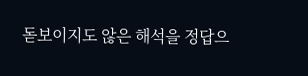돋보이지도 않은 해석을 정답으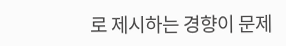로 제시하는 경향이 문제